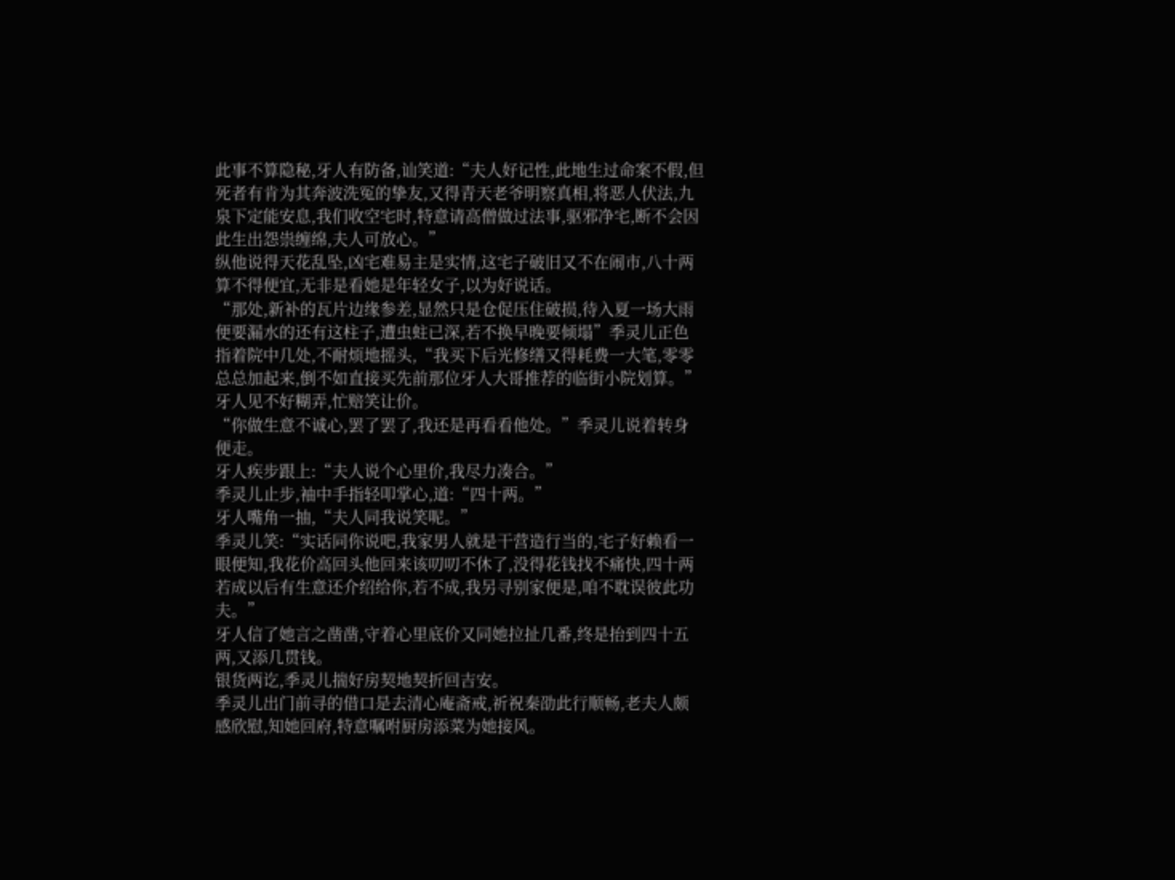此事不算隐秘,牙人有防备,讪笑道:“夫人好记性,此地生过命案不假,但死者有肯为其奔波洗冤的挚友,又得青天老爷明察真相,将恶人伏法,九泉下定能安息,我们收空宅时,特意请高僧做过法事,驱邪净宅,断不会因此生出怨祟缠绵,夫人可放心。”
纵他说得天花乱坠,凶宅难易主是实情,这宅子破旧又不在闹市,八十两算不得便宜,无非是看她是年轻女子,以为好说话。
“那处,新补的瓦片边缘参差,显然只是仓促压住破损,待入夏一场大雨便要漏水的还有这柱子,遭虫蛀已深,若不换早晚要倾塌”季灵儿正色指着院中几处,不耐烦地摇头,“我买下后光修缮又得耗费一大笔,零零总总加起来,倒不如直接买先前那位牙人大哥推荐的临街小院划算。”
牙人见不好糊弄,忙赔笑让价。
“你做生意不诚心,罢了罢了,我还是再看看他处。”季灵儿说着转身便走。
牙人疾步跟上:“夫人说个心里价,我尽力凑合。”
季灵儿止步,袖中手指轻叩掌心,道:“四十两。”
牙人嘴角一抽,“夫人同我说笑呢。”
季灵儿笑:“实话同你说吧,我家男人就是干营造行当的,宅子好赖看一眼便知,我花价高回头他回来该叨叨不休了,没得花钱找不痛快,四十两若成以后有生意还介绍给你,若不成,我另寻别家便是,咱不耽误彼此功夫。”
牙人信了她言之凿凿,守着心里底价又同她拉扯几番,终是抬到四十五两,又添几贯钱。
银货两讫,季灵儿揣好房契地契折回吉安。
季灵儿出门前寻的借口是去清心庵斋戒,祈祝秦劭此行顺畅,老夫人颇感欣慰,知她回府,特意嘱咐厨房添菜为她接风。